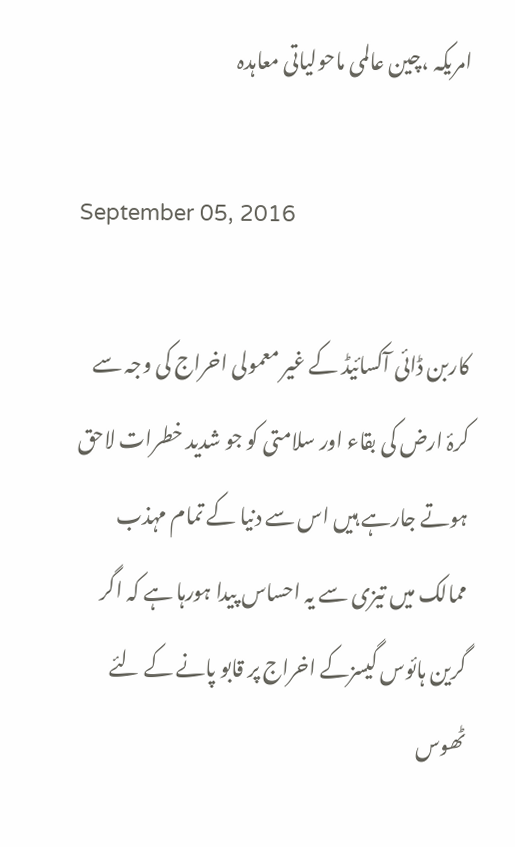امریکہ ،چین عالمی ماحولیاتی معاہدہ

September 05, 2016

کاربن ڈائی آکسائیڈ کے غیر معمولی اخراج کی وجہ سے کرۂ ارض کی بقاء اور سلامتی کو جو شدید خطرات لاحق ہوتے جارہے ہیں اس سے دنیا کے تمام مہذب ممالک میں تیزی سے یہ احساس پیدا ہورہا ہے کہ اگر گرین ہائوس گیسزکے اخراج پر قابو پانے کے لئے ٹھوس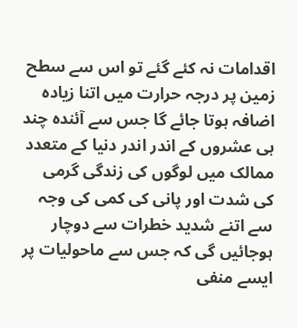اقدامات نہ کئے گئے تو اس سے سطح زمین پر درجہ حرارت میں اتنا زیادہ اضافہ ہوتا جائے گا جس سے آئندہ چند ہی عشروں کے اندر اندر دنیا کے متعدد ممالک میں لوگوں کی زندگی گرمی کی شدت اور پانی کی کمی کی وجہ سے اتنے شدید خطرات سے دوچار ہوجائیں گی کہ جس سے ماحولیات پر ایسے منفی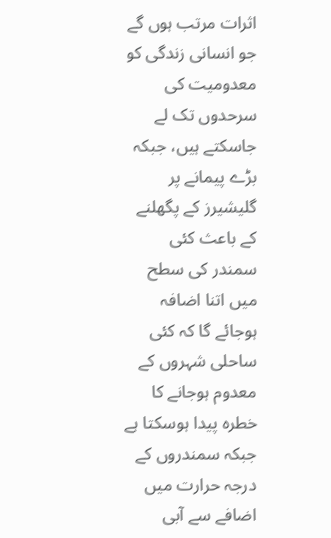اثرات مرتب ہوں گے جو انسانی زندگی کو معدومیت کی سرحدوں تک لے جاسکتے ہیں، جبکہ بڑے پیمانے پر گلیشیرز کے پگھلنے کے باعث کئی سمندر کی سطح میں اتنا اضافہ ہوجائے گا کہ کئی ساحلی شہروں کے معدوم ہوجانے کا خطرہ پیدا ہوسکتا ہے جبکہ سمندروں کے درجہ حرارت میں اضافے سے آبی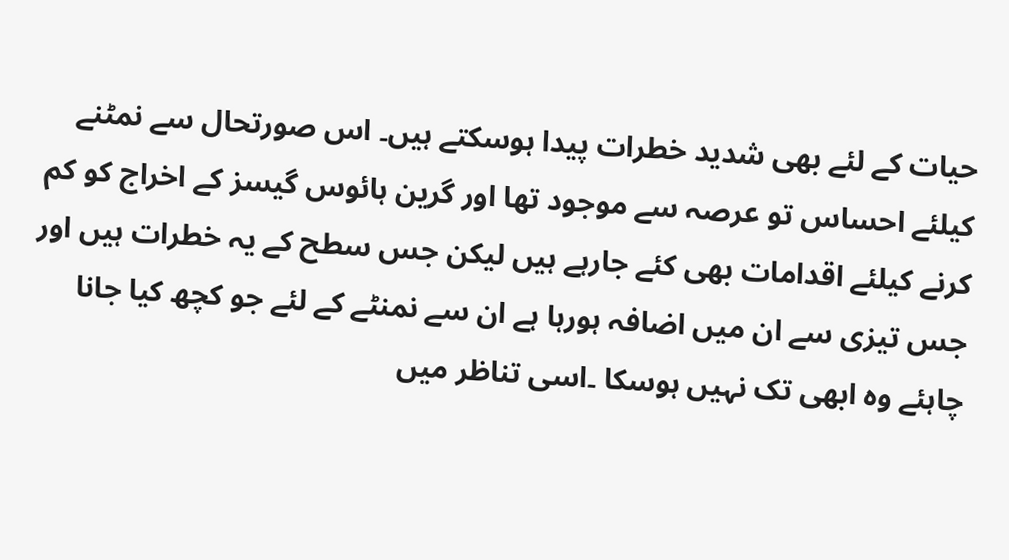حیات کے لئے بھی شدید خطرات پیدا ہوسکتے ہیں۔ اس صورتحال سے نمٹنے کیلئے احساس تو عرصہ سے موجود تھا اور گرین ہائوس گیسز کے اخراج کو کم کرنے کیلئے اقدامات بھی کئے جارہے ہیں لیکن جس سطح کے یہ خطرات ہیں اور جس تیزی سے ان میں اضافہ ہورہا ہے ان سے نمنٹے کے لئے جو کچھ کیا جانا چاہئے وہ ابھی تک نہیں ہوسکا ۔اسی تناظر میں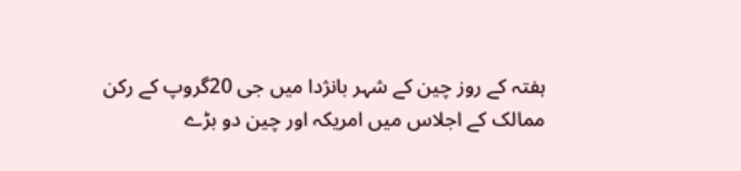ہفتہ کے روز چین کے شہر بانژدا میں جی 20گروپ کے رکن ممالک کے اجلاس میں امریکہ اور چین دو بڑے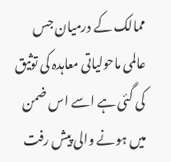ممالک کے درمیان جس عالمی ماحولیاتی معاہدہ کی توثیق کی گئی ہے اسے اس ضمن میں ہونے والی پیش رفت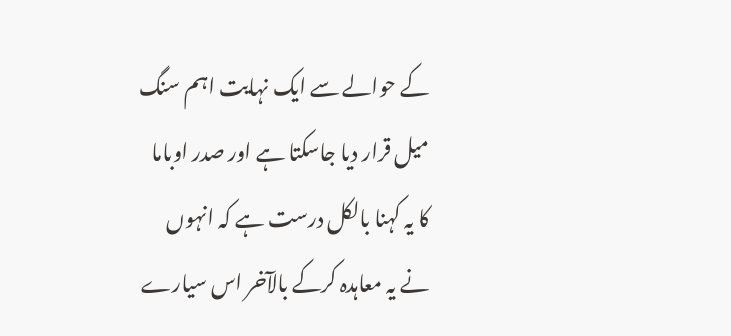کے حوالے سے ایک نہایت اہم سنگ میل قرار دیا جاسکتا ہے اور صدر اوباما کا یہ کہنا بالکل درست ہے کہ انہوں نے یہ معاہدہ کرکے بالآخر اس سیارے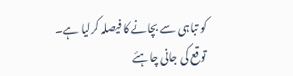کو تباہی سے بچانے کا فیصلہ کرلیا ہے۔ توقع کی جانی چاہئے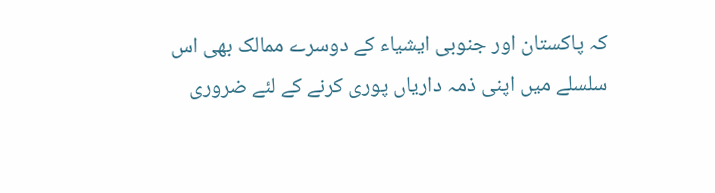کہ پاکستان اور جنوبی ایشیاء کے دوسرے ممالک بھی اس سلسلے میں اپنی ذمہ داریاں پوری کرنے کے لئے ضروری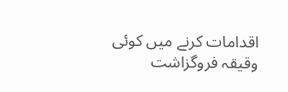اقدامات کرنے میں کوئی وقیقہ فروگزاشت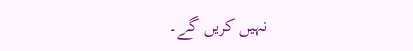نہیں کریں گے۔